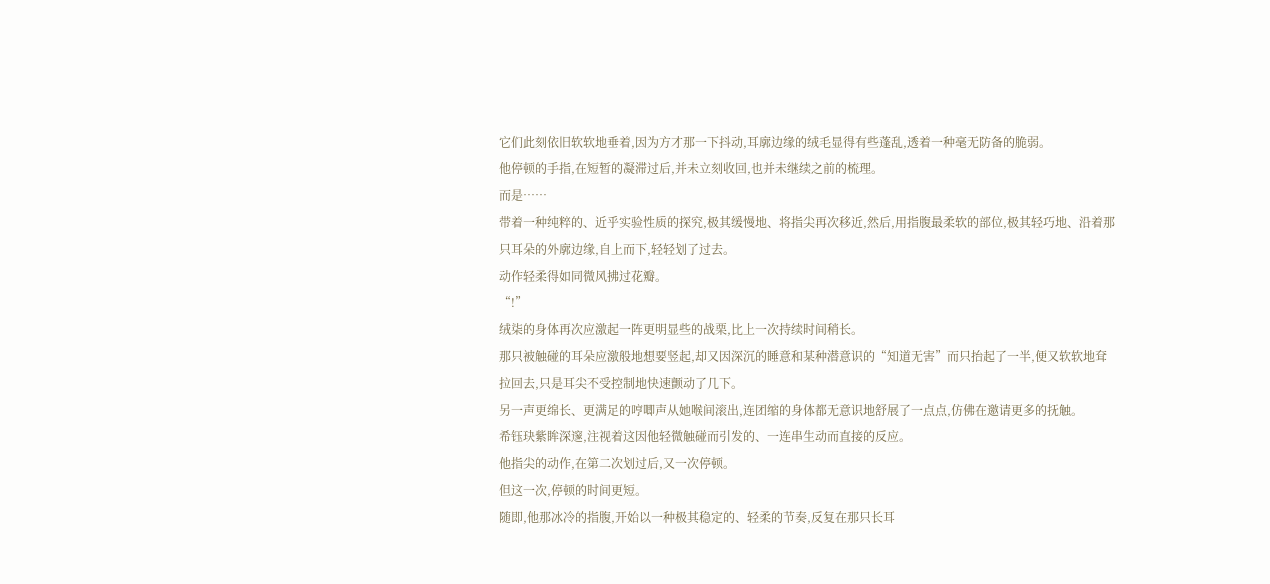它们此刻依旧软软地垂着,因为方才那一下抖动,耳廓边缘的绒毛显得有些蓬乱,透着一种毫无防备的脆弱。
他停顿的手指,在短暂的凝滞过后,并未立刻收回,也并未继续之前的梳理。
而是……
带着一种纯粹的、近乎实验性质的探究,极其缓慢地、将指尖再次移近,然后,用指腹最柔软的部位,极其轻巧地、沿着那只耳朵的外廓边缘,自上而下,轻轻划了过去。
动作轻柔得如同微风拂过花瓣。
“!”
绒柒的身体再次应激起一阵更明显些的战栗,比上一次持续时间稍长。
那只被触碰的耳朵应激般地想要竖起,却又因深沉的睡意和某种潜意识的“知道无害”而只抬起了一半,便又软软地耷拉回去,只是耳尖不受控制地快速颤动了几下。
另一声更绵长、更满足的哼唧声从她喉间滚出,连团缩的身体都无意识地舒展了一点点,仿佛在邀请更多的抚触。
希钰玦紫眸深邃,注视着这因他轻微触碰而引发的、一连串生动而直接的反应。
他指尖的动作,在第二次划过后,又一次停顿。
但这一次,停顿的时间更短。
随即,他那冰冷的指腹,开始以一种极其稳定的、轻柔的节奏,反复在那只长耳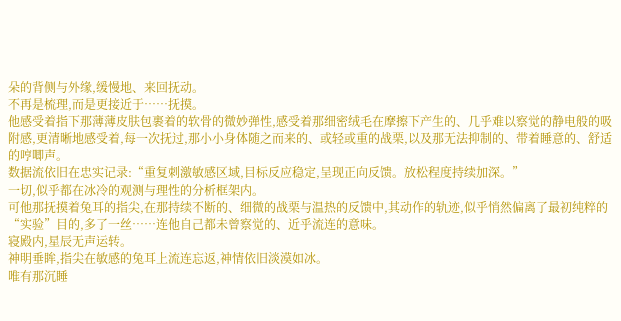朵的背侧与外缘,缓慢地、来回抚动。
不再是梳理,而是更接近于……抚摸。
他感受着指下那薄薄皮肤包裹着的软骨的微妙弹性,感受着那细密绒毛在摩擦下产生的、几乎难以察觉的静电般的吸附感,更清晰地感受着,每一次抚过,那小小身体随之而来的、或轻或重的战栗,以及那无法抑制的、带着睡意的、舒适的哼唧声。
数据流依旧在忠实记录:“重复刺激敏感区域,目标反应稳定,呈现正向反馈。放松程度持续加深。”
一切,似乎都在冰冷的观测与理性的分析框架内。
可他那抚摸着兔耳的指尖,在那持续不断的、细微的战栗与温热的反馈中,其动作的轨迹,似乎悄然偏离了最初纯粹的“实验”目的,多了一丝……连他自己都未曾察觉的、近乎流连的意味。
寝殿内,星辰无声运转。
神明垂眸,指尖在敏感的兔耳上流连忘返,神情依旧淡漠如冰。
唯有那沉睡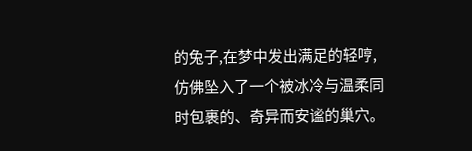的兔子,在梦中发出满足的轻哼,仿佛坠入了一个被冰冷与温柔同时包裹的、奇异而安谧的巢穴。